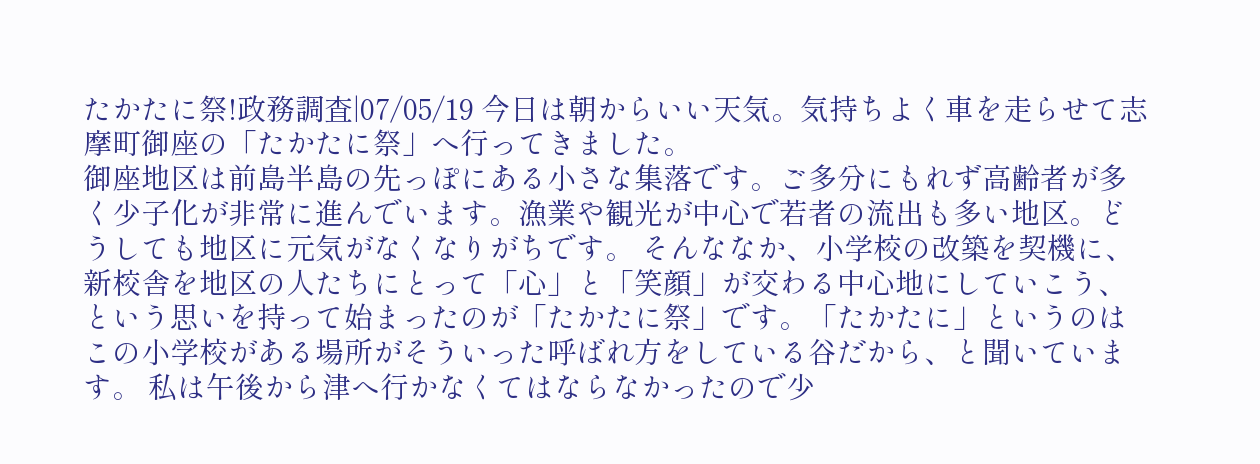たかたに祭!政務調査|07/05/19 今日は朝からいい天気。気持ちよく車を走らせて志摩町御座の「たかたに祭」へ行ってきました。
御座地区は前島半島の先っぽにある小さな集落です。ご多分にもれず高齢者が多く少子化が非常に進んでいます。漁業や観光が中心で若者の流出も多い地区。どうしても地区に元気がなくなりがちです。 そんななか、小学校の改築を契機に、新校舎を地区の人たちにとって「心」と「笑顔」が交わる中心地にしていこう、という思いを持って始まったのが「たかたに祭」です。「たかたに」というのはこの小学校がある場所がそういった呼ばれ方をしている谷だから、と聞いています。 私は午後から津へ行かなくてはならなかったので少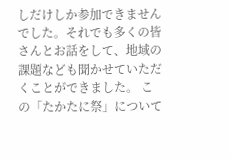しだけしか参加できませんでした。それでも多くの皆さんとお話をして、地域の課題なども聞かせていただくことができました。 この「たかたに祭」について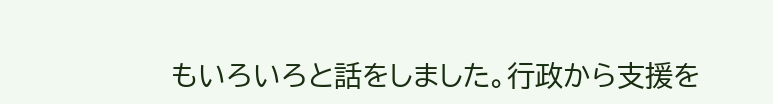もいろいろと話をしました。行政から支援を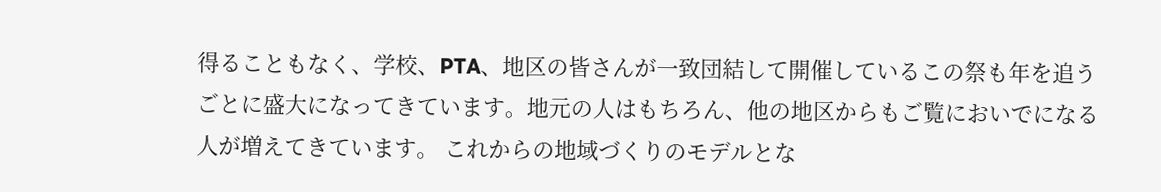得ることもなく、学校、PTA、地区の皆さんが一致団結して開催しているこの祭も年を追うごとに盛大になってきています。地元の人はもちろん、他の地区からもご覧においでになる人が増えてきています。 これからの地域づくりのモデルとな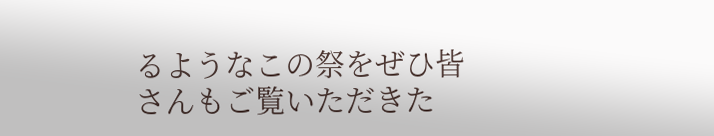るようなこの祭をぜひ皆さんもご覧いただきた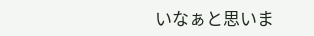いなぁと思いま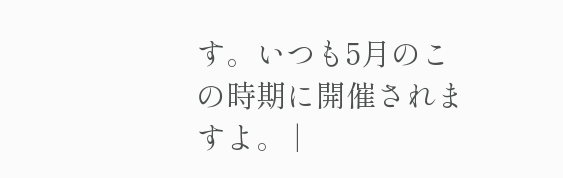す。いつも5月のこの時期に開催されますよ。 |